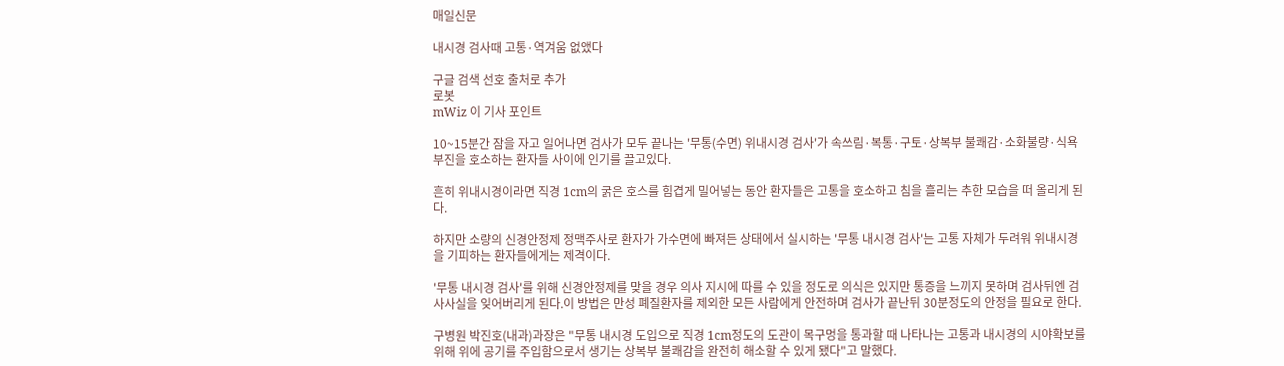매일신문

내시경 검사때 고통·역겨움 없앴다

구글 검색 선호 출처로 추가
로봇
mWiz 이 기사 포인트

10~15분간 잠을 자고 일어나면 검사가 모두 끝나는 '무통(수면) 위내시경 검사'가 속쓰림·복통·구토·상복부 불쾌감·소화불량·식욕부진을 호소하는 환자들 사이에 인기를 끌고있다.

흔히 위내시경이라면 직경 1cm의 굵은 호스를 힘겹게 밀어넣는 동안 환자들은 고통을 호소하고 침을 흘리는 추한 모습을 떠 올리게 된다.

하지만 소량의 신경안정제 정맥주사로 환자가 가수면에 빠져든 상태에서 실시하는 '무통 내시경 검사'는 고통 자체가 두려워 위내시경을 기피하는 환자들에게는 제격이다.

'무통 내시경 검사'를 위해 신경안정제를 맞을 경우 의사 지시에 따를 수 있을 정도로 의식은 있지만 통증을 느끼지 못하며 검사뒤엔 검사사실을 잊어버리게 된다.이 방법은 만성 폐질환자를 제외한 모든 사람에게 안전하며 검사가 끝난뒤 30분정도의 안정을 필요로 한다.

구병원 박진호(내과)과장은 "무통 내시경 도입으로 직경 1cm정도의 도관이 목구멍을 통과할 때 나타나는 고통과 내시경의 시야확보를 위해 위에 공기를 주입함으로서 생기는 상복부 불쾌감을 완전히 해소할 수 있게 됐다"고 말했다.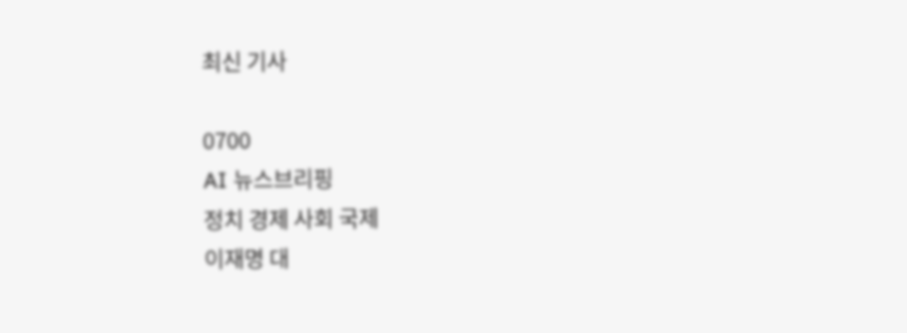최신 기사

0700
AI 뉴스브리핑
정치 경제 사회 국제
이재명 대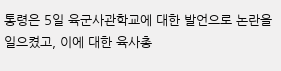통령은 5일 육군사관학교에 대한 발언으로 논란을 일으켰고, 이에 대한 육사총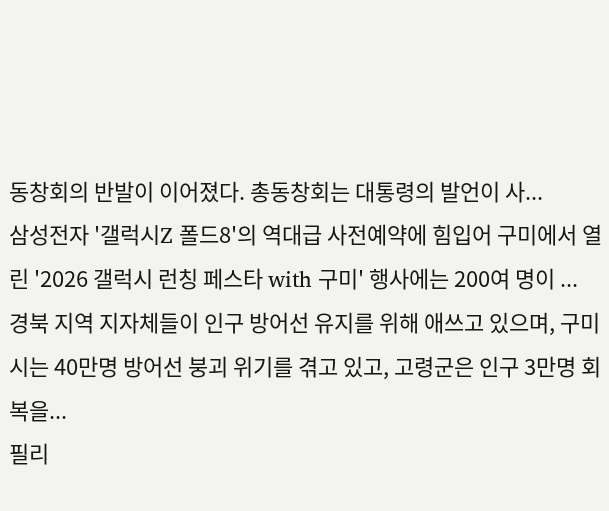동창회의 반발이 이어졌다. 총동창회는 대통령의 발언이 사...
삼성전자 '갤럭시Z 폴드8'의 역대급 사전예약에 힘입어 구미에서 열린 '2026 갤럭시 런칭 페스타 with 구미' 행사에는 200여 명이 ...
경북 지역 지자체들이 인구 방어선 유지를 위해 애쓰고 있으며, 구미시는 40만명 방어선 붕괴 위기를 겪고 있고, 고령군은 인구 3만명 회복을...
필리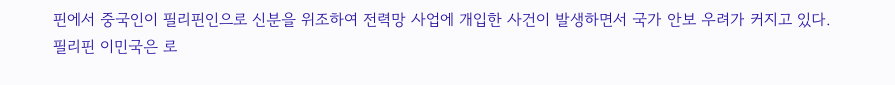핀에서 중국인이 필리핀인으로 신분을 위조하여 전력망 사업에 개입한 사건이 발생하면서 국가 안보 우려가 커지고 있다. 필리핀 이민국은 로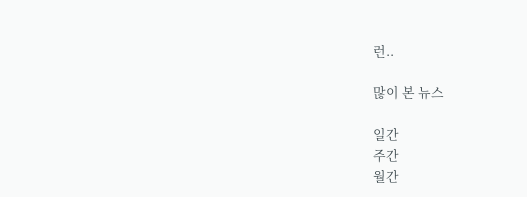런..

많이 본 뉴스

일간
주간
월간